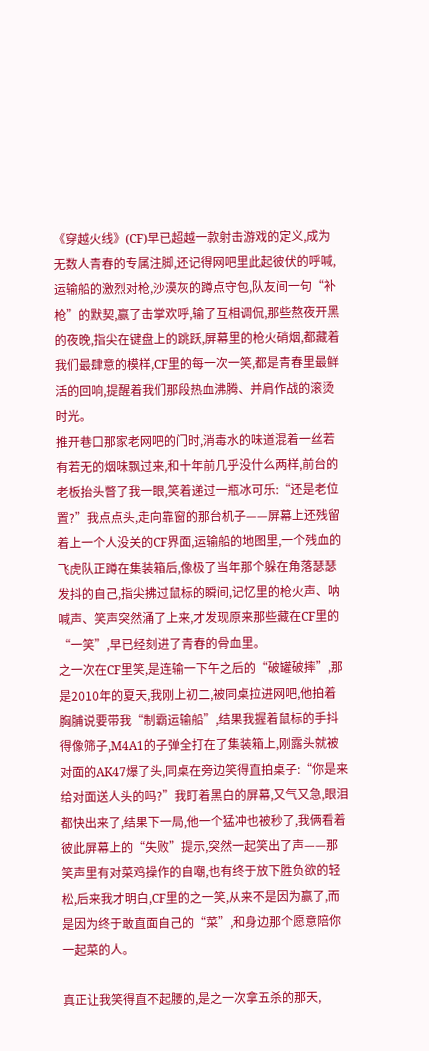《穿越火线》(CF)早已超越一款射击游戏的定义,成为无数人青春的专属注脚,还记得网吧里此起彼伏的呼喊,运输船的激烈对枪,沙漠灰的蹲点守包,队友间一句“补枪”的默契,赢了击掌欢呼,输了互相调侃,那些熬夜开黑的夜晚,指尖在键盘上的跳跃,屏幕里的枪火硝烟,都藏着我们最肆意的模样,CF里的每一次一笑,都是青春里最鲜活的回响,提醒着我们那段热血沸腾、并肩作战的滚烫时光。
推开巷口那家老网吧的门时,消毒水的味道混着一丝若有若无的烟味飘过来,和十年前几乎没什么两样,前台的老板抬头瞥了我一眼,笑着递过一瓶冰可乐:“还是老位置?”我点点头,走向靠窗的那台机子——屏幕上还残留着上一个人没关的CF界面,运输船的地图里,一个残血的飞虎队正蹲在集装箱后,像极了当年那个躲在角落瑟瑟发抖的自己,指尖拂过鼠标的瞬间,记忆里的枪火声、呐喊声、笑声突然涌了上来,才发现原来那些藏在CF里的“一笑”,早已经刻进了青春的骨血里。
之一次在CF里笑,是连输一下午之后的“破罐破摔”,那是2010年的夏天,我刚上初二,被同桌拉进网吧,他拍着胸脯说要带我“制霸运输船”,结果我握着鼠标的手抖得像筛子,M4A1的子弹全打在了集装箱上,刚露头就被对面的AK47爆了头,同桌在旁边笑得直拍桌子:“你是来给对面送人头的吗?”我盯着黑白的屏幕,又气又急,眼泪都快出来了,结果下一局,他一个猛冲也被秒了,我俩看着彼此屏幕上的“失败”提示,突然一起笑出了声——那笑声里有对菜鸡操作的自嘲,也有终于放下胜负欲的轻松,后来我才明白,CF里的之一笑,从来不是因为赢了,而是因为终于敢直面自己的“菜”,和身边那个愿意陪你一起菜的人。

真正让我笑得直不起腰的,是之一次拿五杀的那天,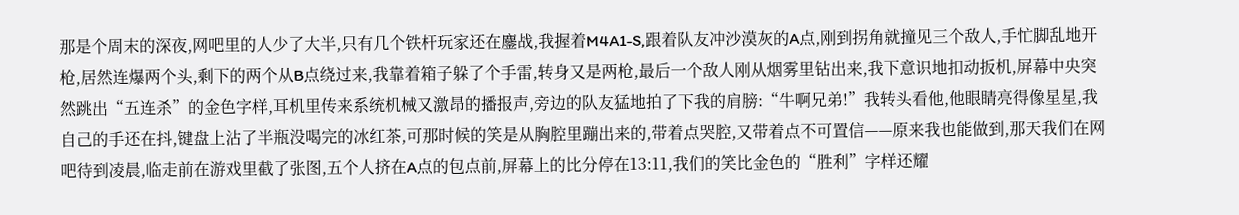那是个周末的深夜,网吧里的人少了大半,只有几个铁杆玩家还在鏖战,我握着M4A1-S,跟着队友冲沙漠灰的A点,刚到拐角就撞见三个敌人,手忙脚乱地开枪,居然连爆两个头,剩下的两个从B点绕过来,我靠着箱子躲了个手雷,转身又是两枪,最后一个敌人刚从烟雾里钻出来,我下意识地扣动扳机,屏幕中央突然跳出“五连杀”的金色字样,耳机里传来系统机械又激昂的播报声,旁边的队友猛地拍了下我的肩膀:“牛啊兄弟!”我转头看他,他眼睛亮得像星星,我自己的手还在抖,键盘上沾了半瓶没喝完的冰红茶,可那时候的笑是从胸腔里蹦出来的,带着点哭腔,又带着点不可置信——原来我也能做到,那天我们在网吧待到凌晨,临走前在游戏里截了张图,五个人挤在A点的包点前,屏幕上的比分停在13:11,我们的笑比金色的“胜利”字样还耀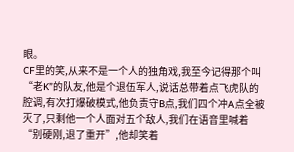眼。
CF里的笑,从来不是一个人的独角戏,我至今记得那个叫“老K”的队友,他是个退伍军人,说话总带着点飞虎队的腔调,有次打爆破模式,他负责守B点,我们四个冲A点全被灭了,只剩他一个人面对五个敌人,我们在语音里喊着“别硬刚,退了重开”,他却笑着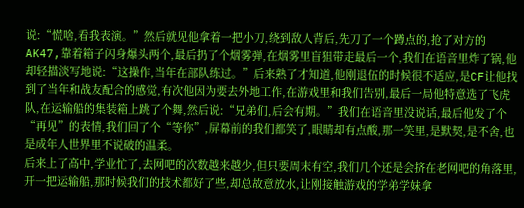说:“慌啥,看我表演。”然后就见他拿着一把小刀,绕到敌人背后,先刀了一个蹲点的,抢了对方的AK47,靠着箱子闪身爆头两个,最后扔了个烟雾弹,在烟雾里盲狙带走最后一个,我们在语音里炸了锅,他却轻描淡写地说:“这操作,当年在部队练过。”后来熟了才知道,他刚退伍的时候很不适应,是CF让他找到了当年和战友配合的感觉,有次他因为要去外地工作,在游戏里和我们告别,最后一局他特意选了飞虎队,在运输船的集装箱上跳了个舞,然后说:“兄弟们,后会有期。”我们在语音里没说话,最后他发了个“再见”的表情,我们回了个“等你”,屏幕前的我们都笑了,眼睛却有点酸,那一笑里,是默契,是不舍,也是成年人世界里不说破的温柔。
后来上了高中,学业忙了,去网吧的次数越来越少,但只要周末有空,我们几个还是会挤在老网吧的角落里,开一把运输船,那时候我们的技术都好了些,却总故意放水,让刚接触游戏的学弟学妹拿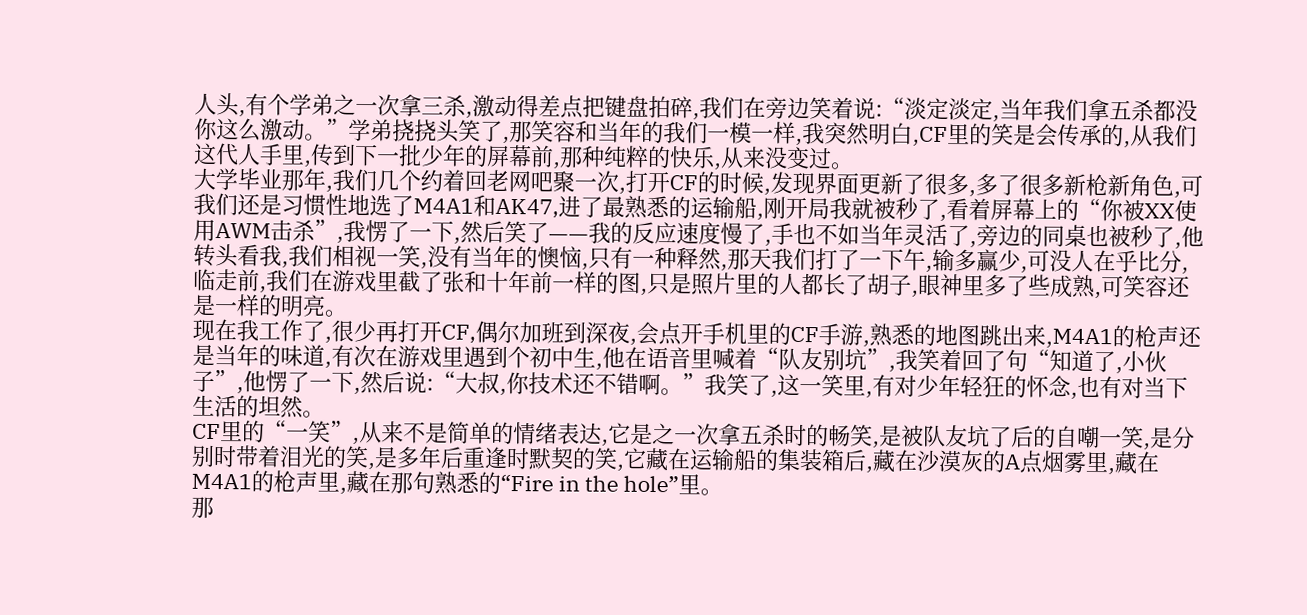人头,有个学弟之一次拿三杀,激动得差点把键盘拍碎,我们在旁边笑着说:“淡定淡定,当年我们拿五杀都没你这么激动。”学弟挠挠头笑了,那笑容和当年的我们一模一样,我突然明白,CF里的笑是会传承的,从我们这代人手里,传到下一批少年的屏幕前,那种纯粹的快乐,从来没变过。
大学毕业那年,我们几个约着回老网吧聚一次,打开CF的时候,发现界面更新了很多,多了很多新枪新角色,可我们还是习惯性地选了M4A1和AK47,进了最熟悉的运输船,刚开局我就被秒了,看着屏幕上的“你被XX使用AWM击杀”,我愣了一下,然后笑了——我的反应速度慢了,手也不如当年灵活了,旁边的同桌也被秒了,他转头看我,我们相视一笑,没有当年的懊恼,只有一种释然,那天我们打了一下午,输多赢少,可没人在乎比分,临走前,我们在游戏里截了张和十年前一样的图,只是照片里的人都长了胡子,眼神里多了些成熟,可笑容还是一样的明亮。
现在我工作了,很少再打开CF,偶尔加班到深夜,会点开手机里的CF手游,熟悉的地图跳出来,M4A1的枪声还是当年的味道,有次在游戏里遇到个初中生,他在语音里喊着“队友别坑”,我笑着回了句“知道了,小伙子”,他愣了一下,然后说:“大叔,你技术还不错啊。”我笑了,这一笑里,有对少年轻狂的怀念,也有对当下生活的坦然。
CF里的“一笑”,从来不是简单的情绪表达,它是之一次拿五杀时的畅笑,是被队友坑了后的自嘲一笑,是分别时带着泪光的笑,是多年后重逢时默契的笑,它藏在运输船的集装箱后,藏在沙漠灰的A点烟雾里,藏在M4A1的枪声里,藏在那句熟悉的“Fire in the hole”里。
那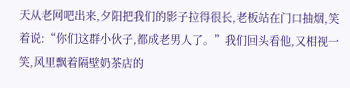天从老网吧出来,夕阳把我们的影子拉得很长,老板站在门口抽烟,笑着说:“你们这群小伙子,都成老男人了。”我们回头看他,又相视一笑,风里飘着隔壁奶茶店的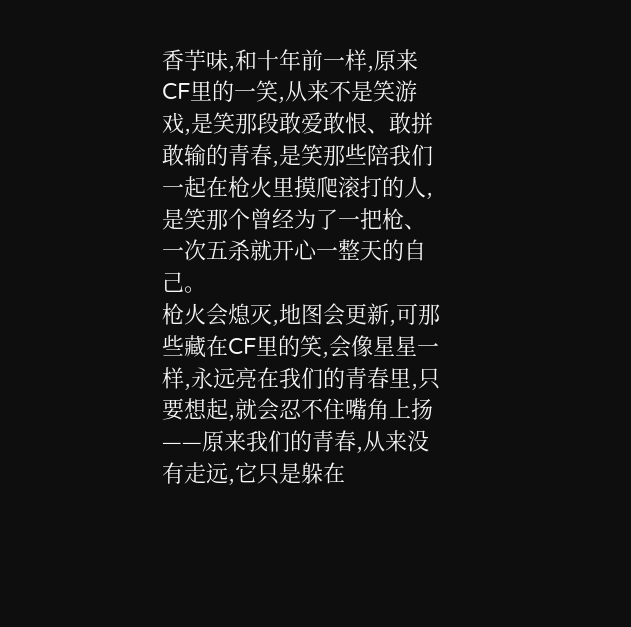香芋味,和十年前一样,原来CF里的一笑,从来不是笑游戏,是笑那段敢爱敢恨、敢拼敢输的青春,是笑那些陪我们一起在枪火里摸爬滚打的人,是笑那个曾经为了一把枪、一次五杀就开心一整天的自己。
枪火会熄灭,地图会更新,可那些藏在CF里的笑,会像星星一样,永远亮在我们的青春里,只要想起,就会忍不住嘴角上扬——原来我们的青春,从来没有走远,它只是躲在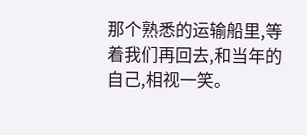那个熟悉的运输船里,等着我们再回去,和当年的自己,相视一笑。